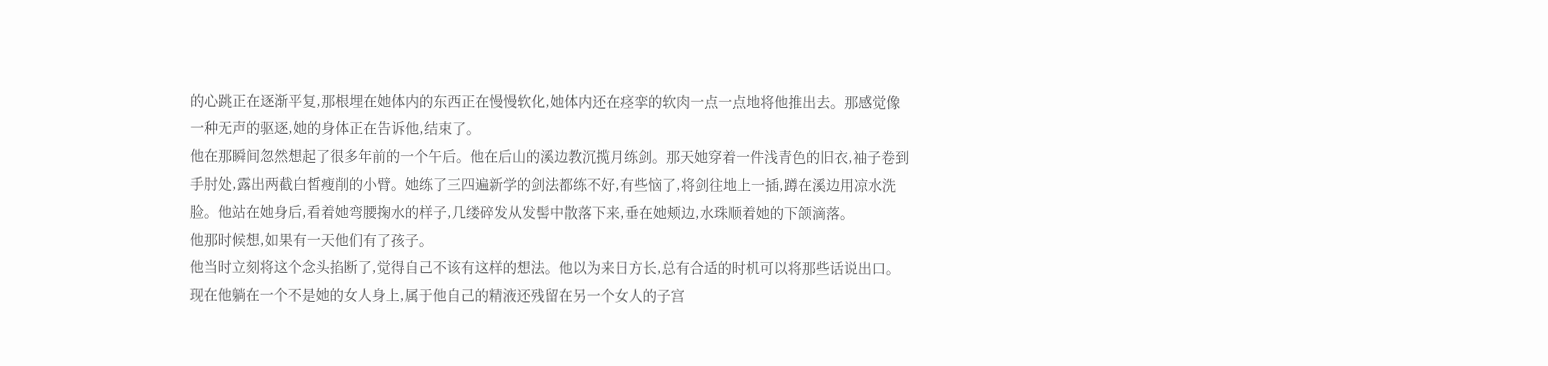的心跳正在逐渐平复,那根埋在她体内的东西正在慢慢软化,她体内还在痉挛的软肉一点一点地将他推出去。那感觉像一种无声的驱逐,她的身体正在告诉他,结束了。
他在那瞬间忽然想起了很多年前的一个午后。他在后山的溪边教沉揽月练剑。那天她穿着一件浅青色的旧衣,袖子卷到手肘处,露出两截白皙瘦削的小臂。她练了三四遍新学的剑法都练不好,有些恼了,将剑往地上一插,蹲在溪边用凉水洗脸。他站在她身后,看着她弯腰掬水的样子,几缕碎发从发髻中散落下来,垂在她颊边,水珠顺着她的下颌滴落。
他那时候想,如果有一天他们有了孩子。
他当时立刻将这个念头掐断了,觉得自己不该有这样的想法。他以为来日方长,总有合适的时机可以将那些话说出口。
现在他躺在一个不是她的女人身上,属于他自己的精液还残留在另一个女人的子宫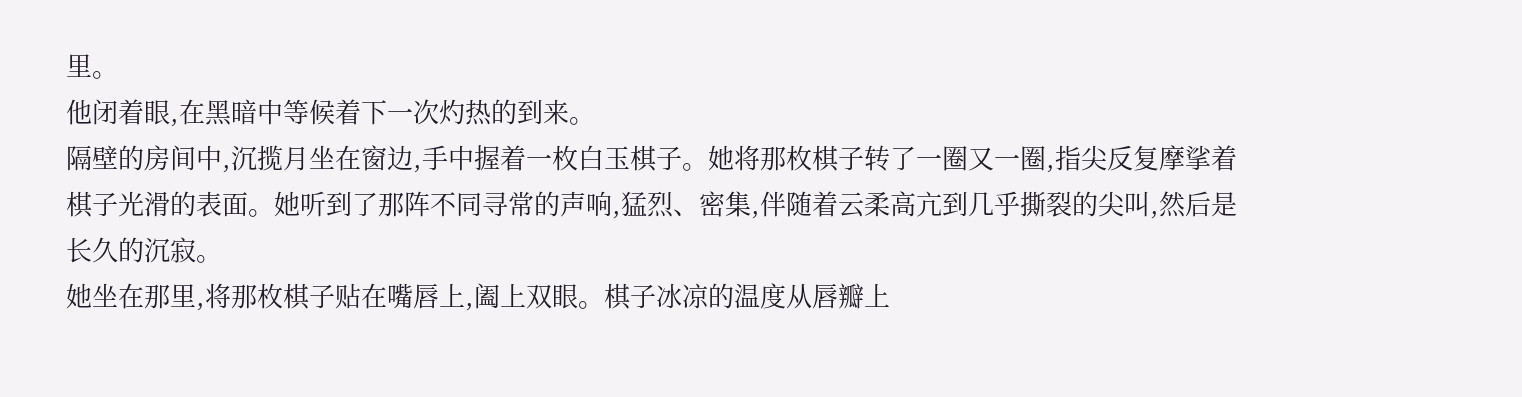里。
他闭着眼,在黑暗中等候着下一次灼热的到来。
隔壁的房间中,沉揽月坐在窗边,手中握着一枚白玉棋子。她将那枚棋子转了一圈又一圈,指尖反复摩挲着棋子光滑的表面。她听到了那阵不同寻常的声响,猛烈、密集,伴随着云柔高亢到几乎撕裂的尖叫,然后是长久的沉寂。
她坐在那里,将那枚棋子贴在嘴唇上,阖上双眼。棋子冰凉的温度从唇瓣上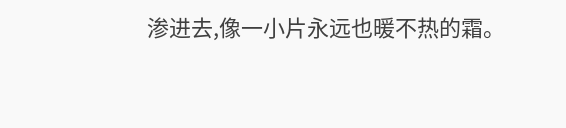渗进去,像一小片永远也暖不热的霜。